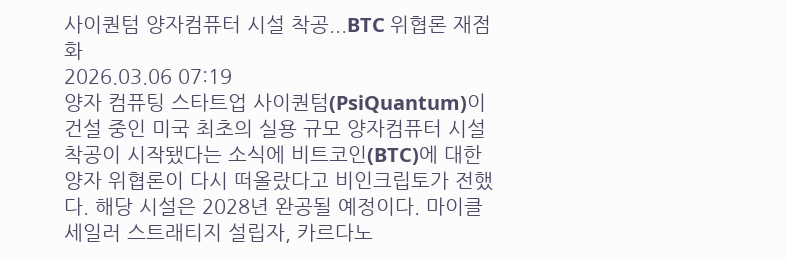사이퀀텀 양자컴퓨터 시설 착공...BTC 위협론 재점화
2026.03.06 07:19
양자 컴퓨팅 스타트업 사이퀀텀(PsiQuantum)이 건설 중인 미국 최초의 실용 규모 양자컴퓨터 시설 착공이 시작됐다는 소식에 비트코인(BTC)에 대한 양자 위협론이 다시 떠올랐다고 비인크립토가 전했다. 해당 시설은 2028년 완공될 예정이다. 마이클 세일러 스트래티지 설립자, 카르다노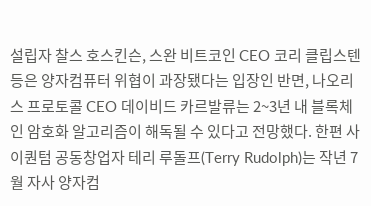설립자 찰스 호스킨슨, 스완 비트코인 CEO 코리 클립스텐 등은 양자컴퓨터 위협이 과장됐다는 입장인 반면, 나오리스 프로토콜 CEO 데이비드 카르발류는 2~3년 내 블록체인 암호화 알고리즘이 해독될 수 있다고 전망했다. 한편 사이퀀텀 공동창업자 테리 루돌프(Terry Rudolph)는 작년 7월 자사 양자컴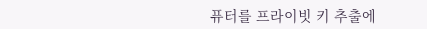퓨터를 프라이빗 키 추출에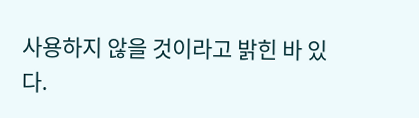사용하지 않을 것이라고 밝힌 바 있다.